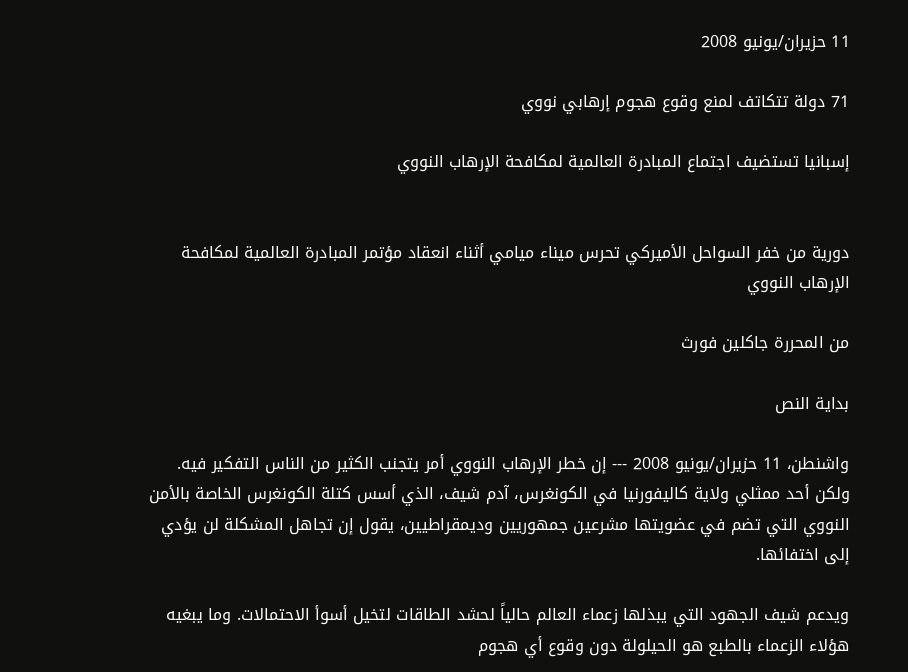11 حزيران/يونيو 2008

71 دولة تتكاتف لمنع وقوع هجوم إرهابي نووي

إسبانيا تستضيف اجتماع المبادرة العالمية لمكافحة الإرهاب النووي


دورية من خفر السواحل الأميركي تحرس ميناء ميامي أثناء انعقاد مؤتمر المبادرة العالمية لمكافحة الإرهاب النووي

من المحررة جاكلين فورث

بداية النص

واشنطن، 11 حزيران/يونيو 2008 --- إن خطر الإرهاب النووي أمر يتجنب الكثير من الناس التفكير فيه. ولكن أحد ممثلي ولاية كاليفورنيا في الكونغرس، آدم شيف، الذي أسس كتلة الكونغرس الخاصة بالأمن النووي التي تضم في عضويتها مشرعين جمهوريين وديمقراطيين، يقول إن تجاهل المشكلة لن يؤدي إلى اختفائها.

ويدعم شيف الجهود التي يبذلها زعماء العالم حالياً لحشد الطاقات لتخيل أسوأ الاحتمالات. وما يبغيه هؤلاء الزعماء بالطبع هو الحيلولة دون وقوع أي هجوم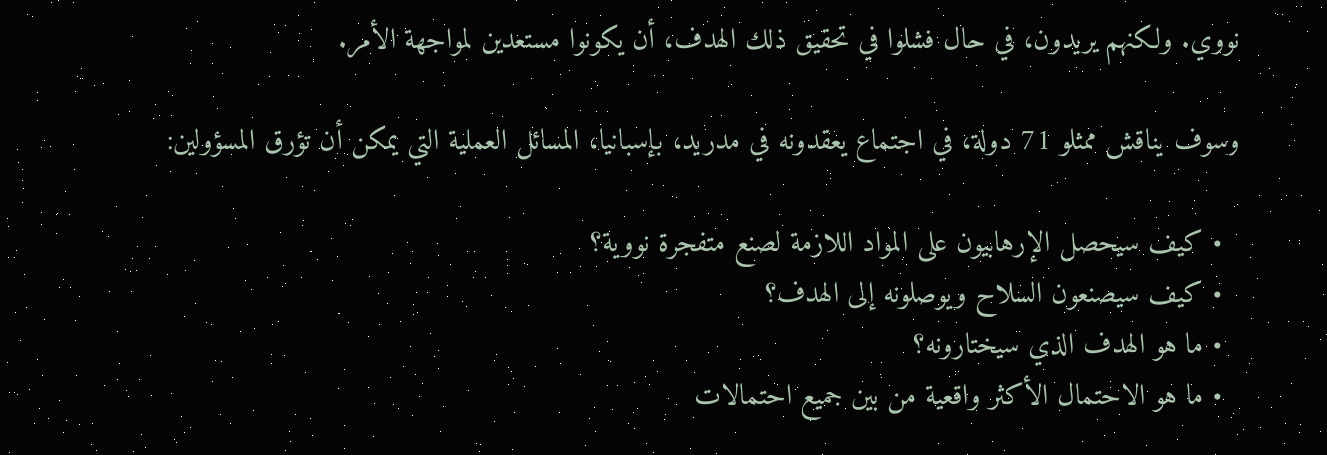نووي. ولكنهم يريدون، في حال فشلوا في تحقيق ذلك الهدف، أن يكونوا مستعدين لمواجهة الأمر.

وسوف يناقش ممثلو 71 دولة، في اجتماع يعقدونه في مدريد، بإسبانيا، المسائل العملية التي يمكن أن تؤرق المسؤولين:

  • كيف سيحصل الإرهابيون على المواد اللازمة لصنع متفجرة نووية؟
  • كيف سيصنعون السلاح ويوصلونه إلى الهدف؟
  • ما هو الهدف الذي سيختارونه؟
  • ما هو الاحتمال الأكثر واقعية من بين جميع احتمالات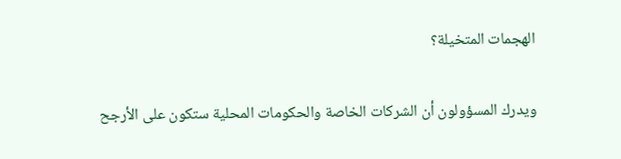الهجمات المتخيلة؟

ويدرك المسؤولون أن الشركات الخاصة والحكومات المحلية ستكون على الأرجح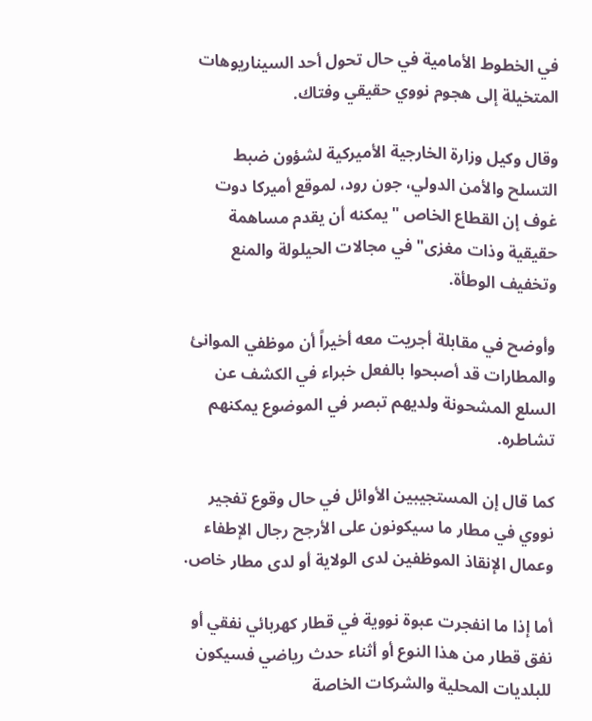في الخطوط الأمامية في حال تحول أحد السيناريوهات المتخيلة إلى هجوم نووي حقيقي وفتاك.

وقال وكيل وزارة الخارجية الأميركية لشؤون ضبط التسلح والأمن الدولي، جون رود، لموقع أميركا دوت غوف إن القطاع الخاص "يمكنه أن يقدم مساهمة حقيقية وذات مغزى" في مجالات الحيلولة والمنع وتخفيف الوطأة.

وأوضح في مقابلة أجريت معه أخيراً أن موظفي الموانئ والمطارات قد أصبحوا بالفعل خبراء في الكشف عن السلع المشحونة ولديهم تبصر في الموضوع يمكنهم تشاطره.

كما قال إن المستجيبين الأوائل في حال وقوع تفجير نووي في مطار ما سيكونون على الأرجح رجال الإطفاء وعمال الإنقاذ الموظفين لدى الولاية أو لدى مطار خاص.

أما إذا ما انفجرت عبوة نووية في قطار كهربائي نفقي أو نفق قطار من هذا النوع أو أثناء حدث رياضي فسيكون للبلديات المحلية والشركات الخاصة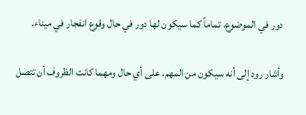دور في الموضوع، تماماً كما سيكون لها دور في حال وقوع انفجار في ميناء.

وأشار رود إلى أنه سيكون من المهم، على أي حال ومهما كانت الظروف أن تتصل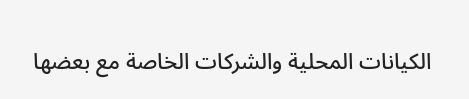الكيانات المحلية والشركات الخاصة مع بعضها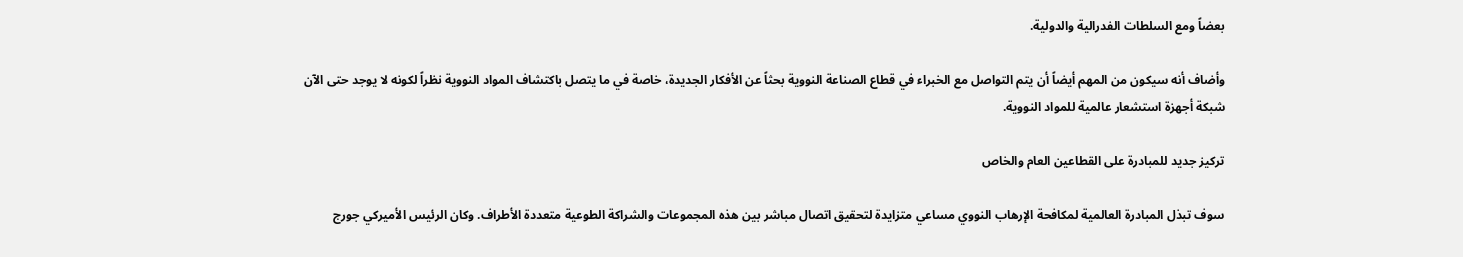بعضاً ومع السلطات الفدرالية والدولية.

وأضاف أنه سيكون من المهم أيضاً أن يتم التواصل مع الخبراء في قطاع الصناعة النووية بحثاً عن الأفكار الجديدة، خاصة في ما يتصل باكتشاف المواد النووية نظراً لكونه لا يوجد حتى الآن شبكة أجهزة استشعار عالمية للمواد النووية.

تركيز جديد للمبادرة على القطاعين العام والخاص

سوف تبذل المبادرة العالمية لمكافحة الإرهاب النووي مساعي متزايدة لتحقيق اتصال مباشر بين هذه المجموعات والشراكة الطوعية متعددة الأطراف. وكان الرئيس الأميركي جورج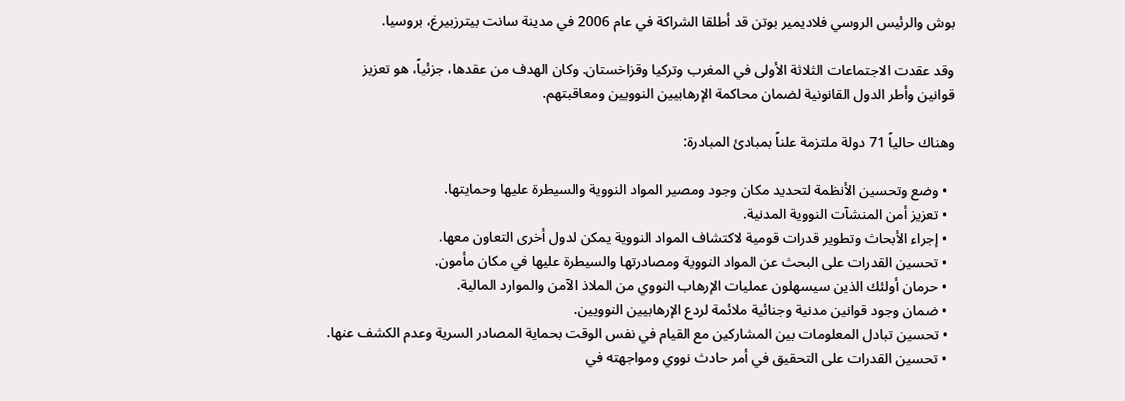بوش والرئيس الروسي فلاديمير بوتن قد أطلقا الشراكة في عام 2006 في مدينة سانت بيترزبيرغ، بروسيا.

وقد عقدت الاجتماعات الثلاثة الأولى في المغرب وتركيا وقزاخستان. وكان الهدف من عقدها، جزئياً، هو تعزيز قوانين وأطر الدول القانونية لضمان محاكمة الإرهابيين النوويين ومعاقبتهم.

وهناك حالياً 71 دولة ملتزمة علناً بمبادئ المبادرة:

  • وضع وتحسين الأنظمة لتحديد مكان وجود ومصير المواد النووية والسيطرة عليها وحمايتها.
  • تعزيز أمن المنشآت النووية المدنية.
  • إجراء الأبحاث وتطوير قدرات قومية لاكتشاف المواد النووية يمكن لدول أخرى التعاون معها.
  • تحسين القدرات على البحث عن المواد النووية ومصادرتها والسيطرة عليها في مكان مأمون.
  • حرمان أولئك الذين سيسهلون عمليات الإرهاب النووي من الملاذ الآمن والموارد المالية.
  • ضمان وجود قوانين مدنية وجنائية ملائمة لردع الإرهابيين النوويين.
  • تحسين تبادل المعلومات بين المشاركين مع القيام في نفس الوقت بحماية المصادر السرية وعدم الكشف عنها.
  • تحسين القدرات على التحقيق في أمر حادث نووي ومواجهته في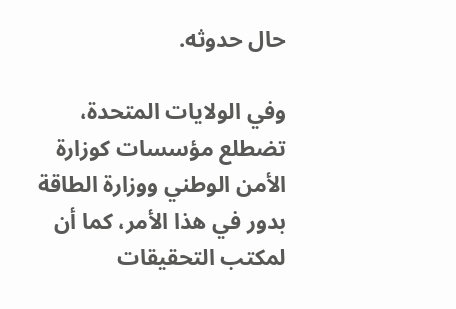حال حدوثه.

وفي الولايات المتحدة، تضطلع مؤسسات كوزارة الأمن الوطني ووزارة الطاقة بدور في هذا الأمر، كما أن لمكتب التحقيقات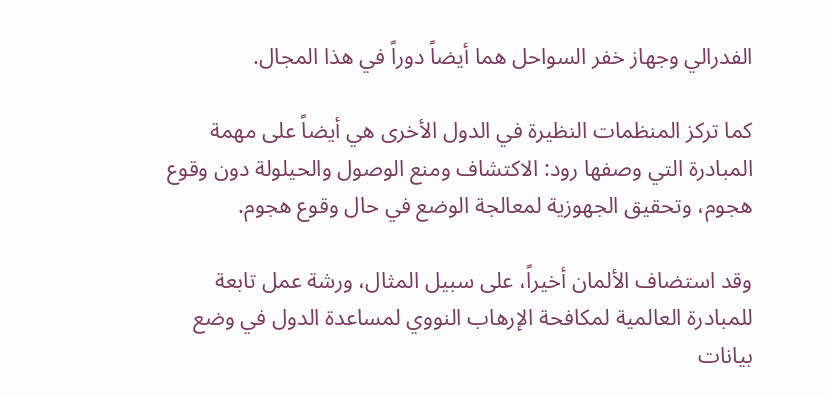الفدرالي وجهاز خفر السواحل هما أيضاً دوراً في هذا المجال.

كما تركز المنظمات النظيرة في الدول الأخرى هي أيضاً على مهمة المبادرة التي وصفها رود: الاكتشاف ومنع الوصول والحيلولة دون وقوع هجوم، وتحقيق الجهوزية لمعالجة الوضع في حال وقوع هجوم.

وقد استضاف الألمان أخيراً، على سبيل المثال، ورشة عمل تابعة للمبادرة العالمية لمكافحة الإرهاب النووي لمساعدة الدول في وضع بيانات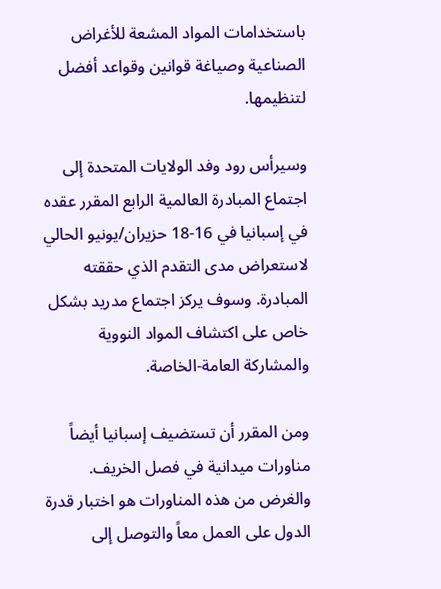باستخدامات المواد المشعة للأغراض الصناعية وصياغة قوانين وقواعد أفضل لتنظيمها.

وسيرأس رود وفد الولايات المتحدة إلى اجتماع المبادرة العالمية الرابع المقرر عقده في إسبانيا في 16-18 حزيران/يونيو الحالي لاستعراض مدى التقدم الذي حققته المبادرة. وسوف يركز اجتماع مدريد بشكل خاص على اكتشاف المواد النووية والمشاركة العامة-الخاصة.

ومن المقرر أن تستضيف إسبانيا أيضاً مناورات ميدانية في فصل الخريف. والغرض من هذه المناورات هو اختبار قدرة الدول على العمل معاً والتوصل إلى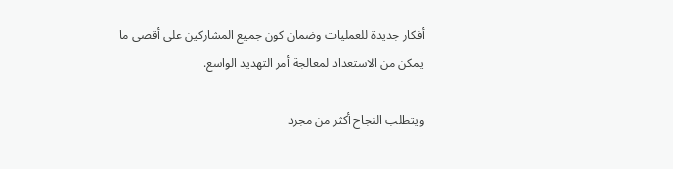أفكار جديدة للعمليات وضمان كون جميع المشاركين على أقصى ما يمكن من الاستعداد لمعالجة أمر التهديد الواسع.

ويتطلب النجاح أكثر من مجرد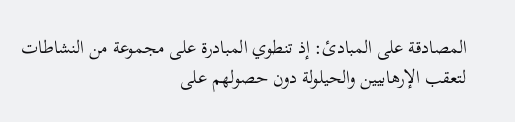المصادقة على المبادئ: إذ تنطوي المبادرة على مجموعة من النشاطات لتعقب الإرهابيين والحيلولة دون حصولهم على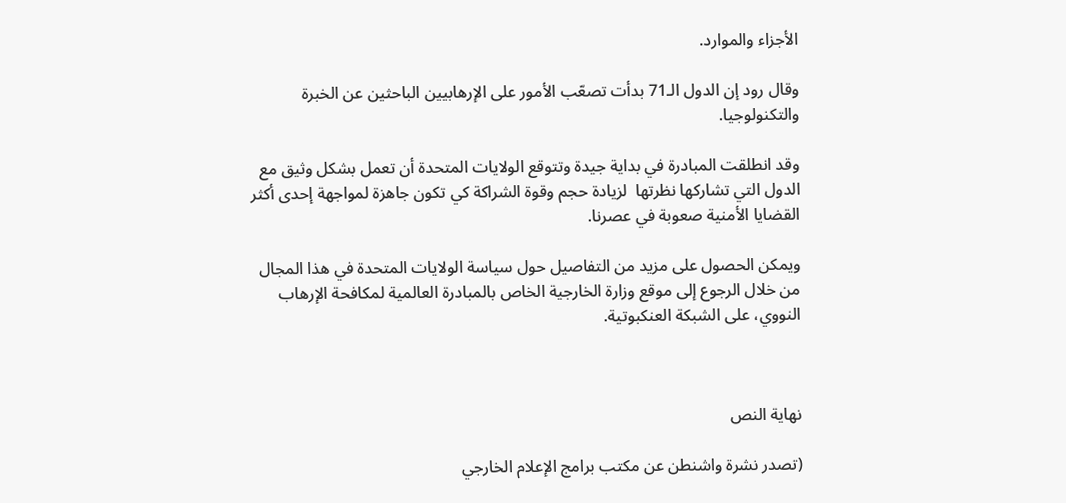الأجزاء والموارد.

وقال رود إن الدول الـ71 بدأت تصعّب الأمور على الإرهابيين الباحثين عن الخبرة والتكنولوجيا.

وقد انطلقت المبادرة في بداية جيدة وتتوقع الولايات المتحدة أن تعمل بشكل وثيق مع الدول التي تشاركها نظرتها  لزيادة حجم وقوة الشراكة كي تكون جاهزة لمواجهة إحدى أكثر القضايا الأمنية صعوبة في عصرنا.

ويمكن الحصول على مزيد من التفاصيل حول سياسة الولايات المتحدة في هذا المجال من خلال الرجوع إلى موقع وزارة الخارجية الخاص بالمبادرة العالمية لمكافحة الإرهاب النووي، على الشبكة العنكبوتية.



نهاية النص

(تصدر نشرة واشنطن عن مكتب برامج الإعلام الخارجي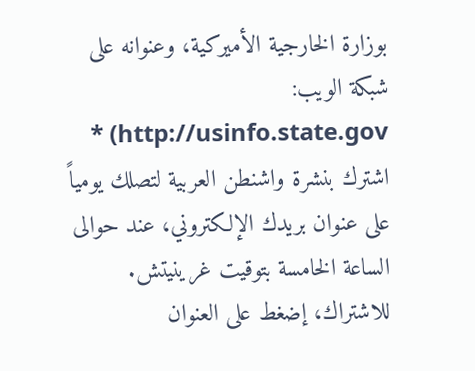بوزارة الخارجية الأميركية، وعنوانه على شبكة الويب: http://usinfo.state.gov) * اشترك بنشرة واشنطن العربية لتصلك يومياً على عنوان بريدك الإلكتروني، عند حوالى الساعة الخامسة بتوقيت غرينيتش. للاشتراك، إضغط على العنوان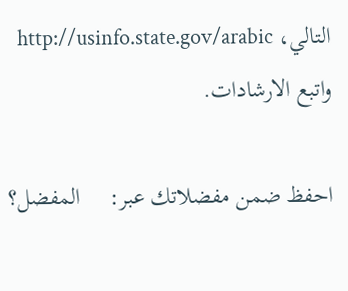التالي، http://usinfo.state.gov/arabic واتبع الارشادات.

احفظ ضمن مفضلاتك عبر:     المفضل؟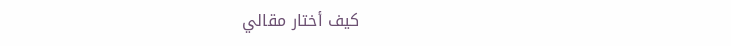كيف أختار مقالي